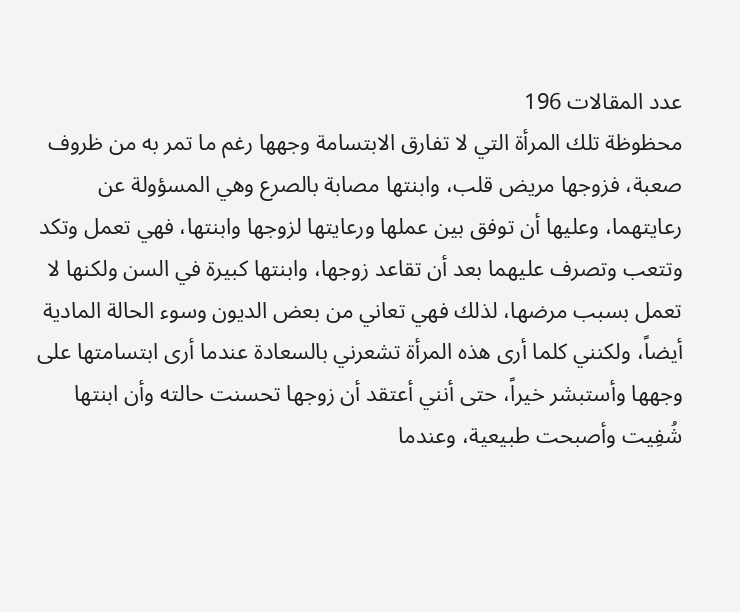عدد المقالات 196
محظوظة تلك المرأة التي لا تفارق الابتسامة وجهها رغم ما تمر به من ظروف صعبة، فزوجها مريض قلب، وابنتها مصابة بالصرع وهي المسؤولة عن رعايتهما، وعليها أن توفق بين عملها ورعايتها لزوجها وابنتها، فهي تعمل وتكد وتتعب وتصرف عليهما بعد أن تقاعد زوجها، وابنتها كبيرة في السن ولكنها لا تعمل بسبب مرضها، لذلك فهي تعاني من بعض الديون وسوء الحالة المادية أيضاً، ولكنني كلما أرى هذه المرأة تشعرني بالسعادة عندما أرى ابتسامتها على وجهها وأستبشر خيراً، حتى أنني أعتقد أن زوجها تحسنت حالته وأن ابنتها شُفِيت وأصبحت طبيعية، وعندما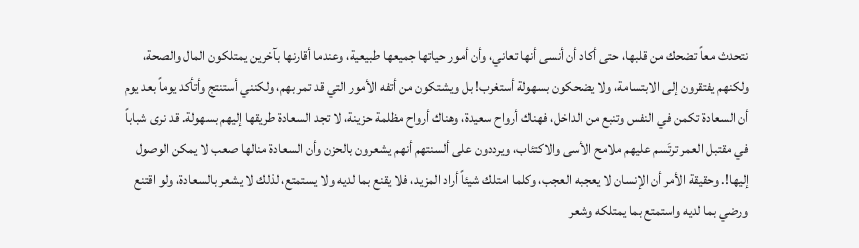نتحدث معاً تضحك من قلبها، حتى أكاد أن أنسى أنها تعاني، وأن أمور حياتها جميعها طبيعية، وعندما أقارنها بآخرين يمتلكون المال والصحة، ولكنهم يفتقرون إلى الابتسامة، ولا يضحكون بسهولة أستغرب! بل ويشتكون من أتفه الأمور التي قد تمر بهم، ولكنني أستنتج وأتأكد يوماً بعد يوم أن السعادة تكمن في النفس وتنبع من الداخل، فهناك أرواح سعيدة، وهناك أرواح مظلمة حزينة، لا تجد السعادة طريقها إليهم بسهولة. قد نرى شباباً في مقتبل العمر ترتَسم عليهم ملامح الأسى والاكتئاب، ويرددون على ألسنتهم أنهم يشعرون بالحزن وأن السعادة منالها صعب لا يمكن الوصول إليها!. وحقيقة الأمر أن الإنسان لا يعجبه العجب، وكلما امتلك شيئاً أراد المزيد، فلا يقنع بما لديه ولا يستمتع، لذلك لا يشعر بالسعادة، ولو اقتنع ورضي بما لديه واستمتع بما يمتلكه وشعر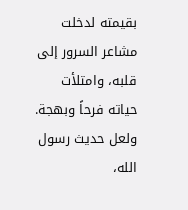بقيمته لدخلت مشاعر السرور إلى قلبه، وامتلأت حياته فرحاً وبهجة. ولعل حديث رسول الله،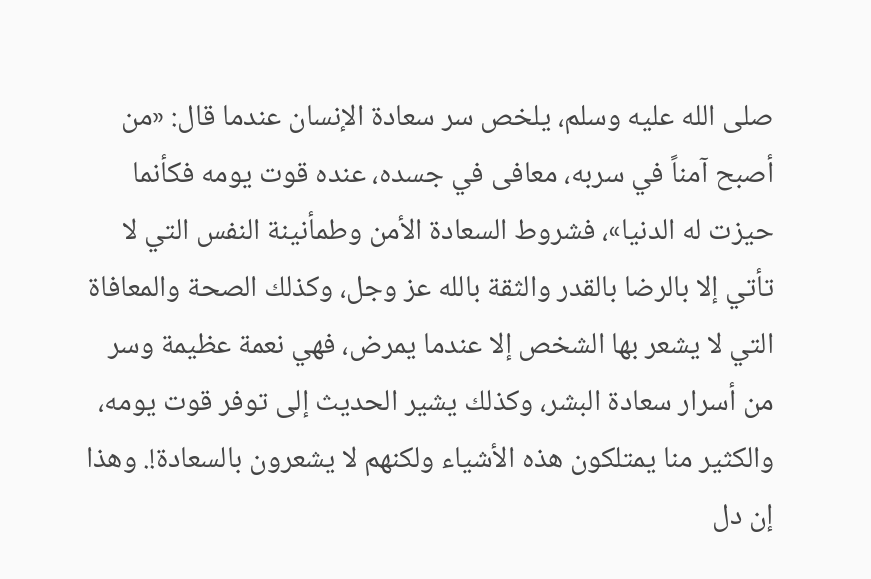صلى الله عليه وسلم، يلخص سر سعادة الإنسان عندما قال: «من أصبح آمناً في سربه، معافى في جسده، عنده قوت يومه فكأنما حيزت له الدنيا»، فشروط السعادة الأمن وطمأنينة النفس التي لا تأتي إلا بالرضا بالقدر والثقة بالله عز وجل، وكذلك الصحة والمعافاة التي لا يشعر بها الشخص إلا عندما يمرض، فهي نعمة عظيمة وسر من أسرار سعادة البشر، وكذلك يشير الحديث إلى توفر قوت يومه، والكثير منا يمتلكون هذه الأشياء ولكنهم لا يشعرون بالسعادة!. وهذا إن دل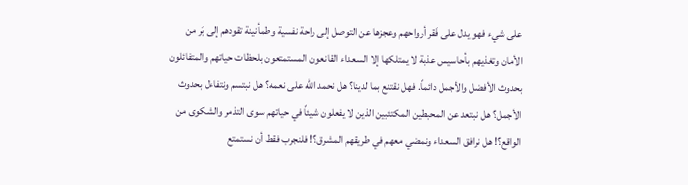على شيء فهو يدل على فَقر أرواحهم وعجزها عن التوصل إلى راحة نفسية وطمأنينة تقودهم إلى بَر من الأمان وتغذيهم بأحاسيس عذبة لا يمتلكها إلا السعداء القانعون المستمتعون بلحظات حياتهم والمتفائلون بحدوث الأفضل والأجمل دائماً. فهل نقتنع بما لدينا؟ هل نحمد الله على نعمه؟ هل نبتسم ونتفاءل بحدوث الأجمل؟ هل نبتعد عن المحبطين المكتئبين الذين لا يفعلون شيئاً في حياتهم سوى التذمر والشكوى من الواقع؟! هل نرافق السعداء ونمضي معهم في طريقهم المشرق؟! فلنجرب فقط أن نستمتع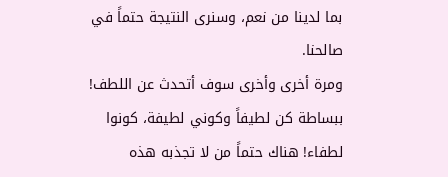بما لدينا من نعم، وسنرى النتيجة حتماً في صالحنا.
ومرة أخرى وأخرى سوف أتحدث عن اللطف! ببساطة كن لطيفاً وكوني لطيفة، كونوا لطفاء! هناك حتماً من لا تجذبه هذه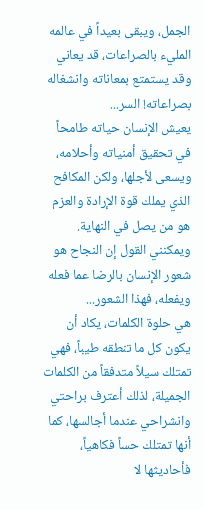الجمل، ويبقى بعيداً في عالمه المليء بالصراعات، قد يعاني وقد يستمتع بمعاناته وانشغاله بصراعاته! السر...
يعيش الإنسان حياته طامحاً في تحقيق أمنياته وأحلامه، ويسعى لأجلها، ولكن المكافح الذي يملك قوة الإرادة والعزم هو من يصل في النهاية. ويمكنني القول إن النجاح هو شعور الإنسان بالرضا عما فعله ويفعله، فهذا الشعور...
هي حلوة الكلمات، يكاد أن يكون كل ما تنطقه طيباً، فهي تمتلك سيلاً متدفقاً من الكلمات الجميلة، لذلك أعترف براحتي وانشراحي عندما أجالسها، كما أنها تمتلك حساً فكاهياً، فأحاديثها لا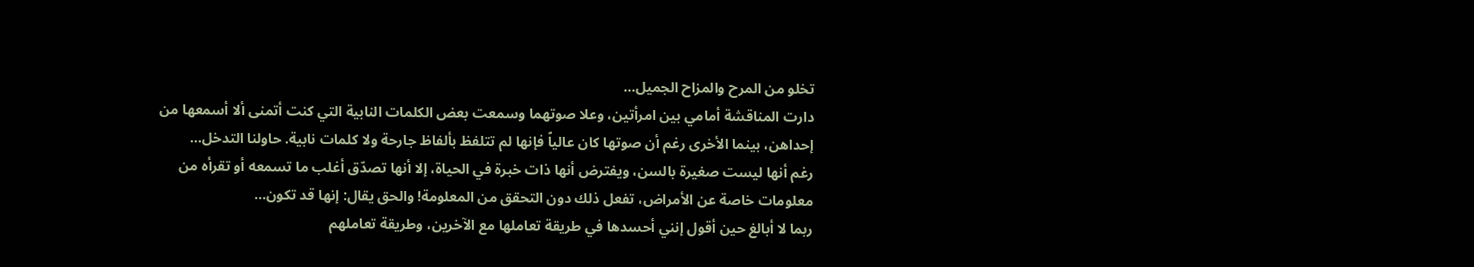تخلو من المرح والمزاح الجميل...
دارت المناقشة أمامي بين امرأتين، وعلا صوتهما وسمعت بعض الكلمات النابية التي كنت أتمنى ألا أسمعها من إحداهن، بينما الأخرى رغم أن صوتها كان عالياً فإنها لم تتلفظ بألفاظ جارحة ولا كلمات نابية. حاولنا التدخل...
رغم أنها ليست صغيرة بالسن، ويفترض أنها ذات خبرة في الحياة، إلا أنها تصدّق أغلب ما تسمعه أو تقرأه من معلومات خاصة عن الأمراض، تفعل ذلك دون التحقق من المعلومة! والحق يقال: إنها قد تكون...
ربما لا أبالغ حين أقول إنني أحسدها في طريقة تعاملها مع الآخرين، وطريقة تعاملهم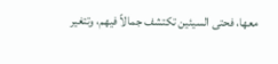معها، فحتى السيئين تكتشف جمالاً فيهم، وتتغير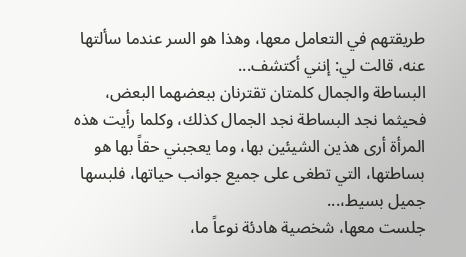طريقتهم في التعامل معها، وهذا هو السر عندما سألتها عنه، قالت لي: إنني أكتشف...
البساطة والجمال كلمتان تقترنان ببعضهما البعض، فحيثما نجد البساطة نجد الجمال كذلك، وكلما رأيت هذه المرأة أرى هذين الشيئين بها، وما يعجبني حقاً بها هو بساطتها، التي تطغى على جميع جوانب حياتها، فلبسها جميل بسيط،...
جلست معها، شخصية هادئة نوعاً ما،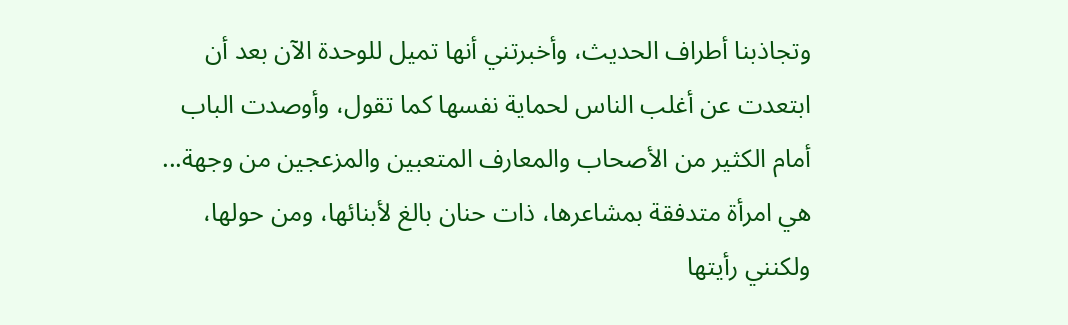وتجاذبنا أطراف الحديث، وأخبرتني أنها تميل للوحدة الآن بعد أن ابتعدت عن أغلب الناس لحماية نفسها كما تقول، وأوصدت الباب أمام الكثير من الأصحاب والمعارف المتعبين والمزعجين من وجهة...
هي امرأة متدفقة بمشاعرها، ذات حنان بالغ لأبنائها، ومن حولها، ولكنني رأيتها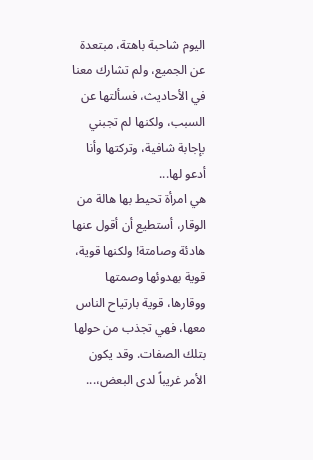اليوم شاحبة باهتة، مبتعدة عن الجميع، ولم تشارك معنا في الأحاديث، فسألتها عن السبب، ولكنها لم تجبني بإجابة شافية، وتركتها وأنا أدعو لها...
هي امرأة تحيط بها هالة من الوقار، أستطيع أن أقول عنها هادئة وصامتة! ولكنها قوية، قوية بهدوئها وصمتها ووقارها، قوية بارتياح الناس معها، فهي تجذب من حولها بتلك الصفات. وقد يكون الأمر غريباً لدى البعض،...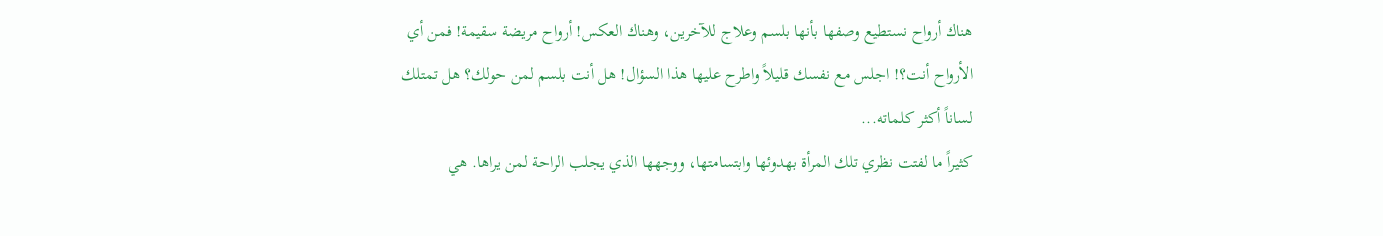هناك أرواح نستطيع وصفها بأنها بلسم وعلاج للآخرين، وهناك العكس! أرواح مريضة سقيمة! فمن أي الأرواح أنت؟! اجلس مع نفسك قليلاً واطرح عليها هذا السؤال! هل أنت بلسم لمن حولك؟ هل تمتلك لساناً أكثر كلماته...
كثيراً ما لفتت نظري تلك المرأة بهدوئها وابتسامتها، ووجهها الذي يجلب الراحة لمن يراها. هي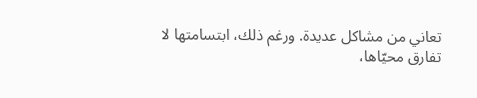تعاني من مشاكل عديدة. ورغم ذلك، ابتسامتها لا تفارق محيّاها،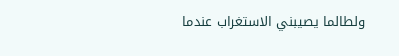ولطالما يصيبني الاستغراب عندما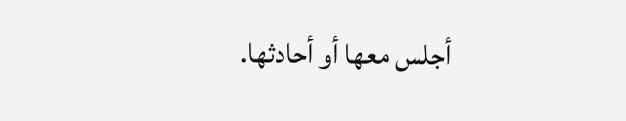أجلس معها أو أحادثها.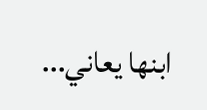ابنها يعاني...